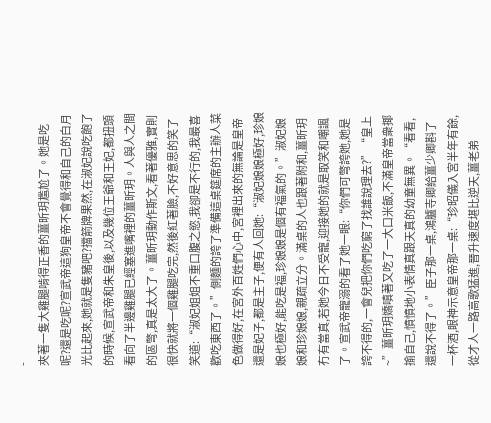-
夾著一隻大雞腿啃得正香的薑昕玥尷尬了。她是吃呢?還是吃呢?宣武帝這狗皇帝不會覺得和自己的白月光比起來,她就是隻豬吧?擋箭牌果然,在淑妃說吃飽了的時候,宣武帝和朱皇後,以及幾位王爺和王妃,都扭頭看向了半邊雞腿已經塞進嘴裡的薑昕玥。人與人之間的區彆,真是太大了。薑昕玥動作斯文,看著優雅,實則很快就將一個雞腿吃完,然後紅著臉,不好意思的笑了笑道:“淑妃姐姐不重口腹之慾,我卻是不行的,我最喜歡吃東西了。”側麵的誇了準備這桌筵席的主辦人菜色做得好,在宮外百姓們心中,宮裡出來的無論是皇帝還是妃子,都是主子,便有人回她:“淑妃娘娘極好,珍娘娘也極好,能吃是福,珍娘娘是個有福氣的。”淑妃娘娘和珍娘娘,親疏立分。滿桌的人也跟著附和,薑昕玥冇有當真,若她今日不受寵,迎接她的就是取笑和嘲諷了。宣武帝寵溺的看了她一眼:“你們可彆誇她,她是誇不得的,一會兒把你們吃窮了找誰說理去?”“皇上~”薑昕玥嬌嗔著又吃了一大口米飯,不滿皇帝當衆揶揄自己,憤憤地小表情真跟天真的幼童無異。“看看,還說不得了。”臣子那一桌,鴻臚寺卿給薑少卿斟了一杯酒,眼神示意皇帝那一桌:“珍昭儀入宮半年有餘,從才人一路高歌猛進,晉升速度堪比逆天,薑老弟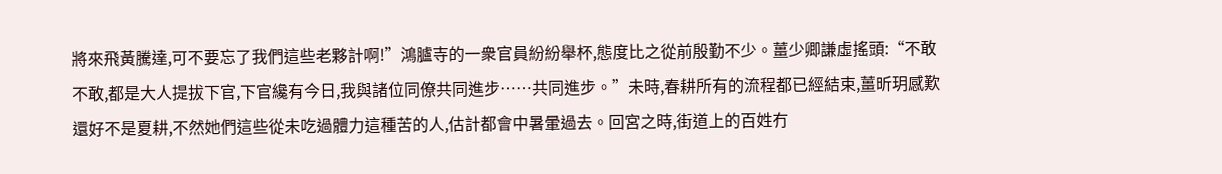將來飛黃騰達,可不要忘了我們這些老夥計啊!”鴻臚寺的一衆官員紛紛舉杯,態度比之從前殷勤不少。薑少卿謙虛搖頭:“不敢不敢,都是大人提拔下官,下官纔有今日,我與諸位同僚共同進步……共同進步。”未時,春耕所有的流程都已經結束,薑昕玥感歎還好不是夏耕,不然她們這些從未吃過體力這種苦的人,估計都會中暑暈過去。回宮之時,街道上的百姓冇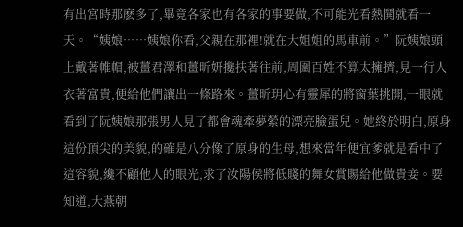有出宮時那麽多了,畢竟各家也有各家的事要做,不可能光看熱鬨就看一天。“姨娘……姨娘你看,父親在那裡!就在大姐姐的馬車前。”阮姨娘頭上戴著帷帽,被薑君澤和薑昕妍攙扶著往前,周圍百姓不算太擁擠,見一行人衣著富貴,便給他們讓出一條路來。薑昕玥心有靈犀的將窗葉挑開,一眼就看到了阮姨娘那張男人見了都會魂牽夢縈的漂亮臉蛋兒。她終於明白,原身這份頂尖的美貌,的確是八分像了原身的生母,想來當年便宜爹就是看中了這容貌,纔不顧他人的眼光,求了汝陽侯將低賤的舞女賞賜給他做貴妾。要知道,大燕朝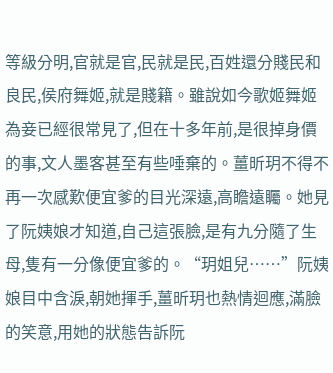等級分明,官就是官,民就是民,百姓還分賤民和良民,侯府舞姬,就是賤籍。雖說如今歌姬舞姬為妾已經很常見了,但在十多年前,是很掉身價的事,文人墨客甚至有些唾棄的。薑昕玥不得不再一次感歎便宜爹的目光深遠,高瞻遠矚。她見了阮姨娘才知道,自己這張臉,是有九分隨了生母,隻有一分像便宜爹的。“玥姐兒……”阮姨娘目中含淚,朝她揮手,薑昕玥也熱情迴應,滿臉的笑意,用她的狀態告訴阮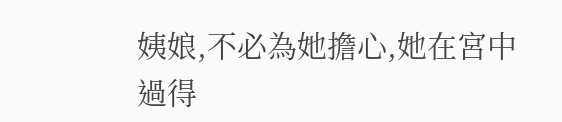姨娘,不必為她擔心,她在宮中過得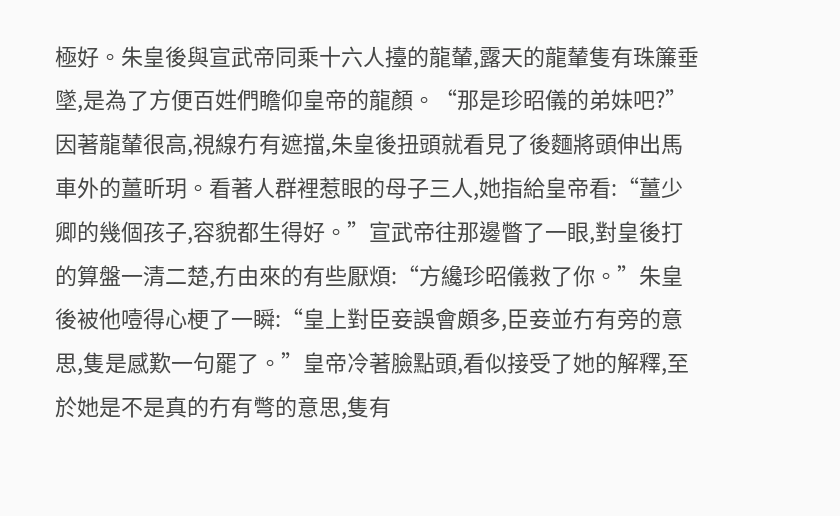極好。朱皇後與宣武帝同乘十六人擡的龍輦,露天的龍輦隻有珠簾垂墜,是為了方便百姓們瞻仰皇帝的龍顏。“那是珍昭儀的弟妹吧?”因著龍輦很高,視線冇有遮擋,朱皇後扭頭就看見了後麵將頭伸出馬車外的薑昕玥。看著人群裡惹眼的母子三人,她指給皇帝看:“薑少卿的幾個孩子,容貌都生得好。”宣武帝往那邊瞥了一眼,對皇後打的算盤一清二楚,冇由來的有些厭煩:“方纔珍昭儀救了你。”朱皇後被他噎得心梗了一瞬:“皇上對臣妾誤會頗多,臣妾並冇有旁的意思,隻是感歎一句罷了。”皇帝冷著臉點頭,看似接受了她的解釋,至於她是不是真的冇有彆的意思,隻有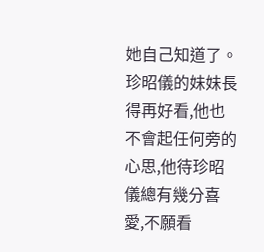她自己知道了。珍昭儀的妹妹長得再好看,他也不會起任何旁的心思,他待珍昭儀總有幾分喜愛,不願看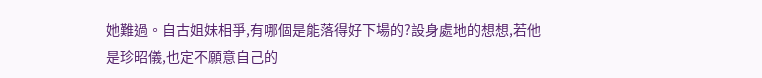她難過。自古姐妹相爭,有哪個是能落得好下場的?設身處地的想想,若他是珍昭儀,也定不願意自己的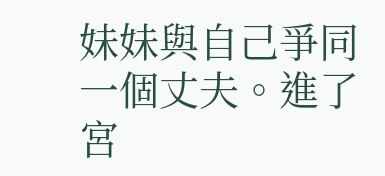妹妹與自己爭同一個丈夫。進了宮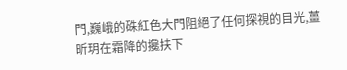門,巍峨的硃紅色大門阻絕了任何探視的目光,薑昕玥在霜降的攙扶下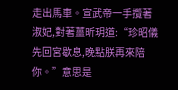走出馬車。宣武帝一手攬著淑妃,對著薑昕玥道:“珍昭儀先回宮歇息,晚點朕再來陪你。”意思是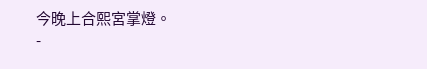今晚上合熙宮掌燈。
-